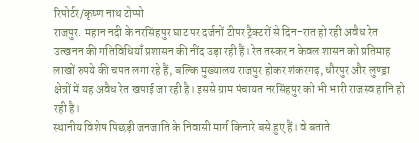रिपोर्टर/कृष्ण नाथ टोप्पो
राजपुर. महान नदी के नरसिंहपुर घाट पर दर्जनों टीपर ट्रैक्टरों से दिन-रात हो रही अवैध रेत उत्खनन की गतिविधियाँ प्रशासन की नींद उड़ा रही हैं। रेत तस्कर न केवल शासन को प्रतिमाह लाखों रुपये की चपत लगा रहे हैं, बल्कि मुख्यालय राजपुर होकर शंकरगढ़, धौरपुर और लुण्ड्रा क्षेत्रों में यह अवैध रेत खपाई जा रही है। इससे ग्राम पंचायत नरसिंहपुर को भी भारी राजस्व हानि हो रही है।
स्थानीय विशेष पिछड़ी जनजाति के निवासी मार्ग किनारे बसे हुए हैं। वे बताते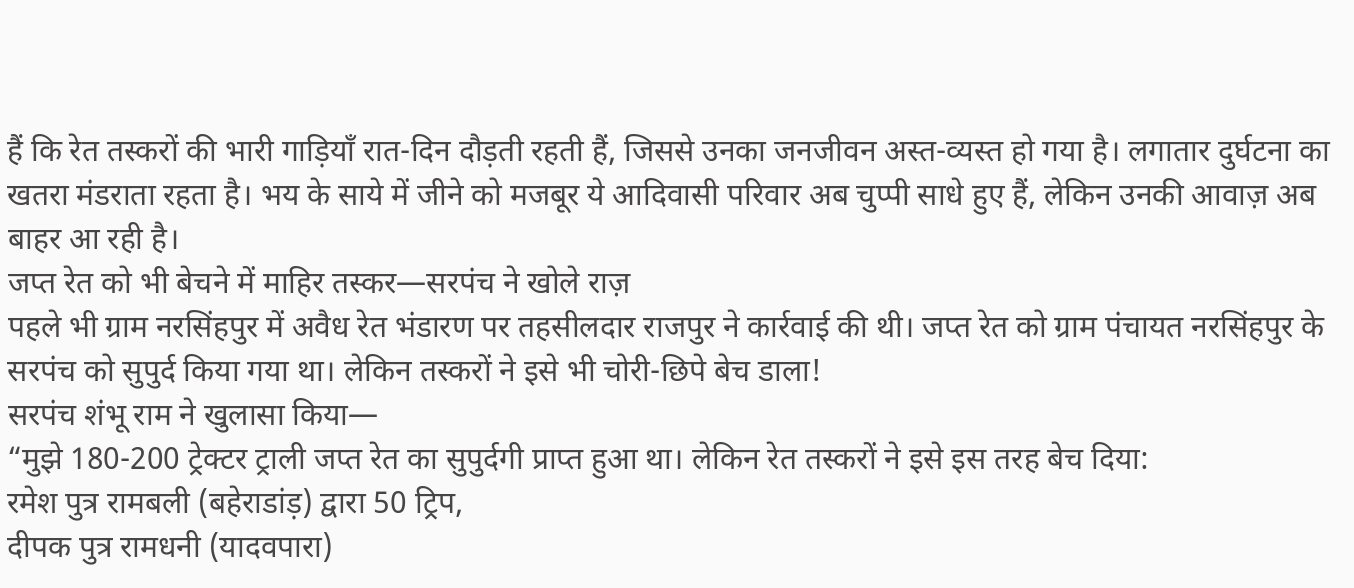हैं कि रेत तस्करों की भारी गाड़ियाँ रात-दिन दौड़ती रहती हैं, जिससे उनका जनजीवन अस्त-व्यस्त हो गया है। लगातार दुर्घटना का खतरा मंडराता रहता है। भय के साये में जीने को मजबूर ये आदिवासी परिवार अब चुप्पी साधे हुए हैं, लेकिन उनकी आवाज़ अब बाहर आ रही है।
जप्त रेत को भी बेचने में माहिर तस्कर—सरपंच ने खोले राज़
पहले भी ग्राम नरसिंहपुर में अवैध रेत भंडारण पर तहसीलदार राजपुर ने कार्रवाई की थी। जप्त रेत को ग्राम पंचायत नरसिंहपुर के सरपंच को सुपुर्द किया गया था। लेकिन तस्करों ने इसे भी चोरी-छिपे बेच डाला!
सरपंच शंभू राम ने खुलासा किया—
“मुझे 180-200 ट्रेक्टर ट्राली जप्त रेत का सुपुर्दगी प्राप्त हुआ था। लेकिन रेत तस्करों ने इसे इस तरह बेच दिया:
रमेश पुत्र रामबली (बहेराडांड़) द्वारा 50 ट्रिप,
दीपक पुत्र रामधनी (यादवपारा)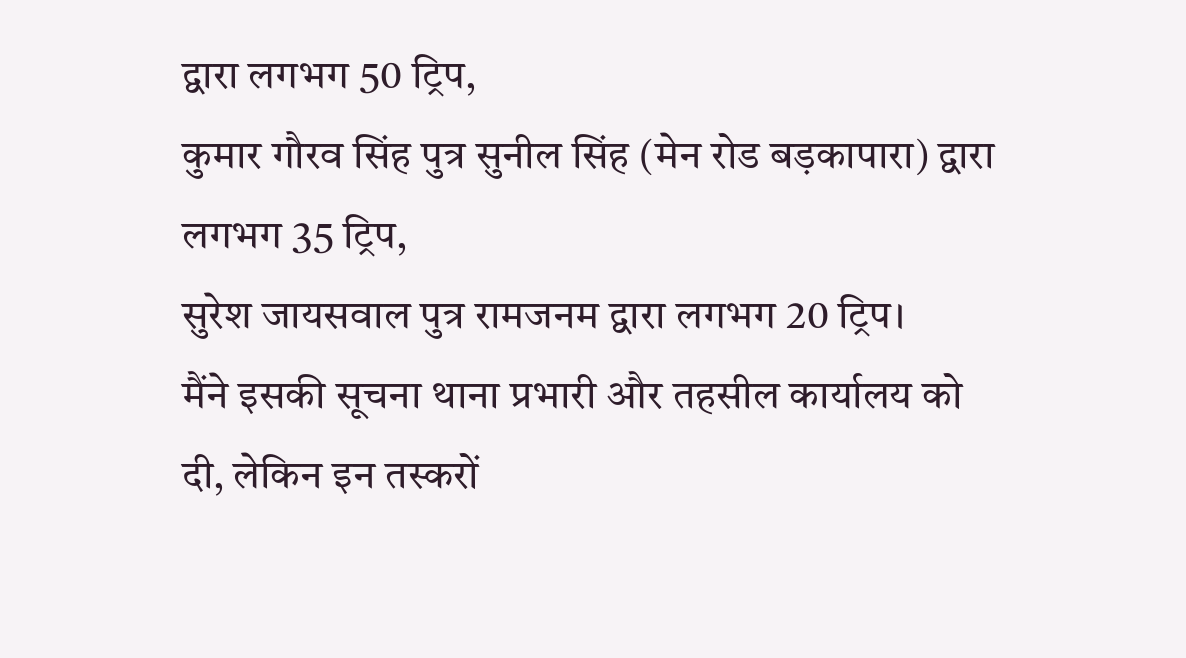द्वारा लगभग 50 ट्रिप,
कुमार गौरव सिंह पुत्र सुनील सिंह (मेन रोड बड़कापारा) द्वारा लगभग 35 ट्रिप,
सुरेश जायसवाल पुत्र रामजनम द्वारा लगभग 20 ट्रिप।
मैंने इसकी सूचना थाना प्रभारी और तहसील कार्यालय को दी, लेकिन इन तस्करों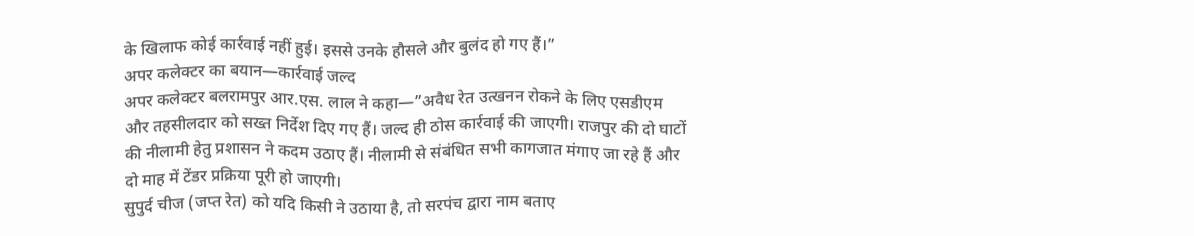के खिलाफ कोई कार्रवाई नहीं हुई। इससे उनके हौसले और बुलंद हो गए हैं।”
अपर कलेक्टर का बयान—कार्रवाई जल्द
अपर कलेक्टर बलरामपुर आर.एस. लाल ने कहा—”अवैध रेत उत्खनन रोकने के लिए एसडीएम और तहसीलदार को सख्त निर्देश दिए गए हैं। जल्द ही ठोस कार्रवाई की जाएगी। राजपुर की दो घाटों की नीलामी हेतु प्रशासन ने कदम उठाए हैं। नीलामी से संबंधित सभी कागजात मंगाए जा रहे हैं और दो माह में टेंडर प्रक्रिया पूरी हो जाएगी।
सुपुर्द चीज (जप्त रेत) को यदि किसी ने उठाया है, तो सरपंच द्वारा नाम बताए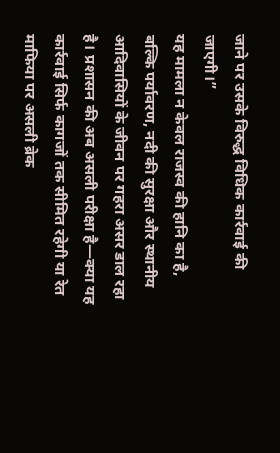जाने पर उसके विरुद्ध विधिक कार्रवाई की जाएगी।”
यह मामला न केवल राजस्व की हानि का है, बल्कि पर्यावरण, नदी की सुरक्षा और स्थानीय आदिवासियों के जीवन पर गहरा असर डाल रहा है। प्रशासन की अब असली परीक्षा है—क्या यह कार्रवाई सिर्फ कागजों तक सीमित रहेगी या रेत माफिया पर असली ब्रेक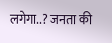लगेगा..? जनता की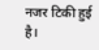नजर टिकी हुई है।